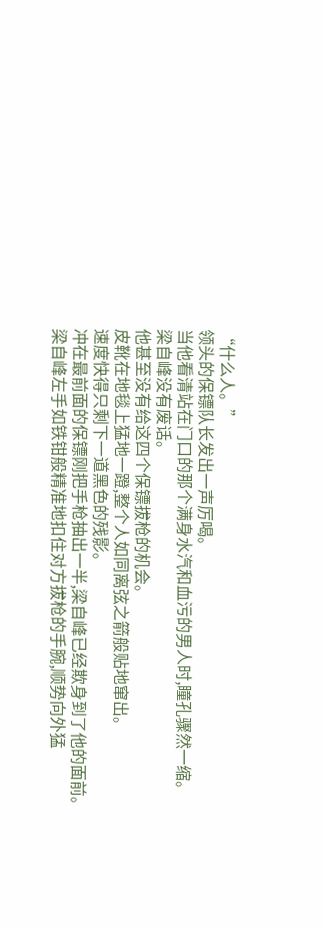“什么人。”
领头的保镖队长发出一声厉喝。
当他看清站在门口的那个满身水汽和血污的男人时,瞳孔骤然一缩。
梁自峰没有废话。
他甚至没有给这四个保镖拔枪的机会。
皮靴在地毯上猛地一蹬,整个人如同离弦之箭般贴地窜出。
速度快得只剩下一道黑色的残影。
冲在最前面的保镖刚把手枪抽出一半,梁自峰已经欺身到了他的面前。
梁自峰左手如铁钳般精准地扣住对方拔枪的手腕,顺势向外猛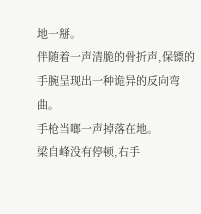地一掰。
伴随着一声清脆的骨折声,保镖的手腕呈现出一种诡异的反向弯曲。
手枪当啷一声掉落在地。
梁自峰没有停顿,右手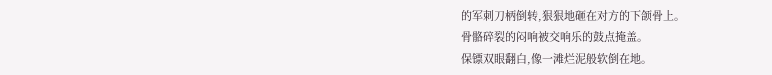的军刺刀柄倒转,狠狠地砸在对方的下颌骨上。
骨骼碎裂的闷响被交响乐的鼓点掩盖。
保镖双眼翻白,像一滩烂泥般软倒在地。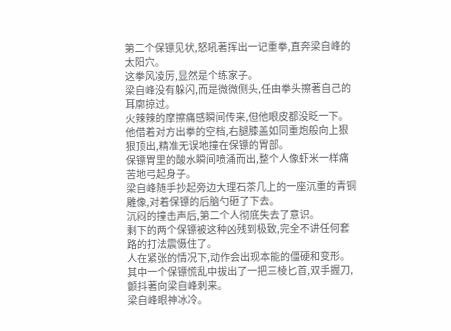第二个保镖见状,怒吼著挥出一记重拳,直奔梁自峰的太阳穴。
这拳风凌厉,显然是个练家子。
梁自峰没有躲闪,而是微微侧头,任由拳头擦著自己的耳廓掠过。
火辣辣的摩擦痛感瞬间传来,但他眼皮都没眨一下。
他借着对方出拳的空档,右腿膝盖如同重炮般向上狠狠顶出,精准无误地撞在保镖的胃部。
保镖胃里的酸水瞬间喷涌而出,整个人像虾米一样痛苦地弓起身子。
梁自峰随手抄起旁边大理石茶几上的一座沉重的青铜雕像,对着保镖的后脑勺砸了下去。
沉闷的撞击声后,第二个人彻底失去了意识。
剩下的两个保镖被这种凶残到极致,完全不讲任何套路的打法震慑住了。
人在紧张的情况下,动作会出现本能的僵硬和变形。
其中一个保镖慌乱中拔出了一把三棱匕首,双手握刀,颤抖著向梁自峰刺来。
梁自峰眼神冰冷。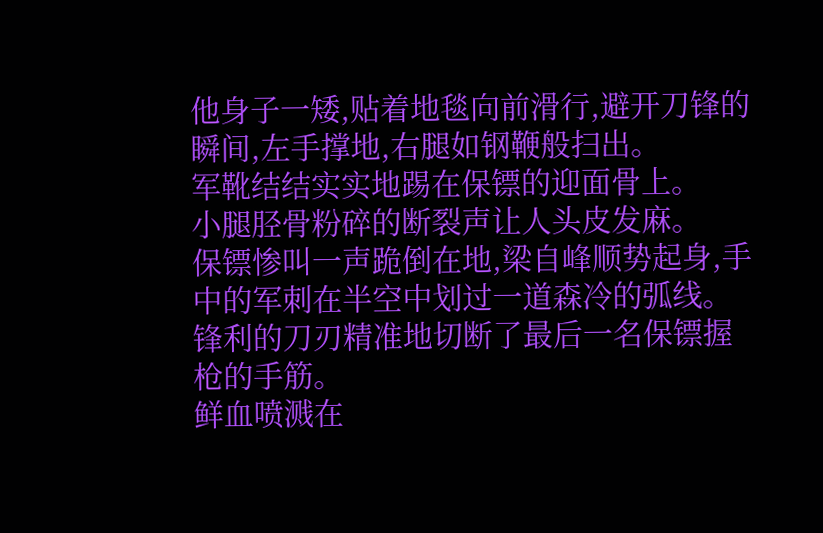他身子一矮,贴着地毯向前滑行,避开刀锋的瞬间,左手撑地,右腿如钢鞭般扫出。
军靴结结实实地踢在保镖的迎面骨上。
小腿胫骨粉碎的断裂声让人头皮发麻。
保镖惨叫一声跪倒在地,梁自峰顺势起身,手中的军刺在半空中划过一道森冷的弧线。
锋利的刀刃精准地切断了最后一名保镖握枪的手筋。
鲜血喷溅在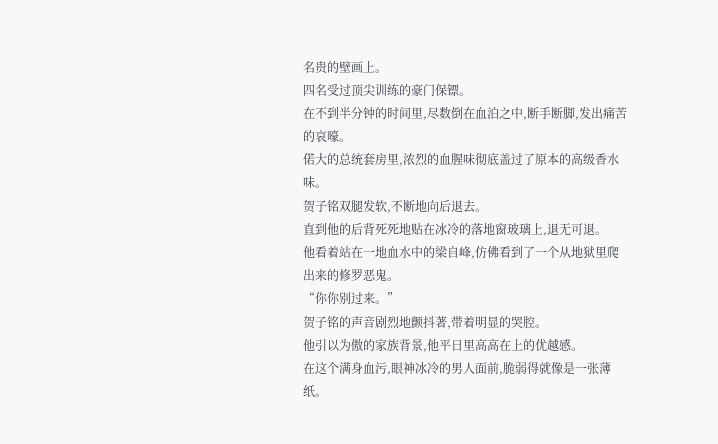名贵的壁画上。
四名受过顶尖训练的豪门保镖。
在不到半分钟的时间里,尽数倒在血泊之中,断手断脚,发出痛苦的哀嚎。
偌大的总统套房里,浓烈的血腥味彻底盖过了原本的高级香水味。
贺子铭双腿发软,不断地向后退去。
直到他的后背死死地贴在冰冷的落地窗玻璃上,退无可退。
他看着站在一地血水中的梁自峰,仿佛看到了一个从地狱里爬出来的修罗恶鬼。
“你你别过来。”
贺子铭的声音剧烈地颤抖著,带着明显的哭腔。
他引以为傲的家族背景,他平日里高高在上的优越感。
在这个满身血污,眼神冰冷的男人面前,脆弱得就像是一张薄纸。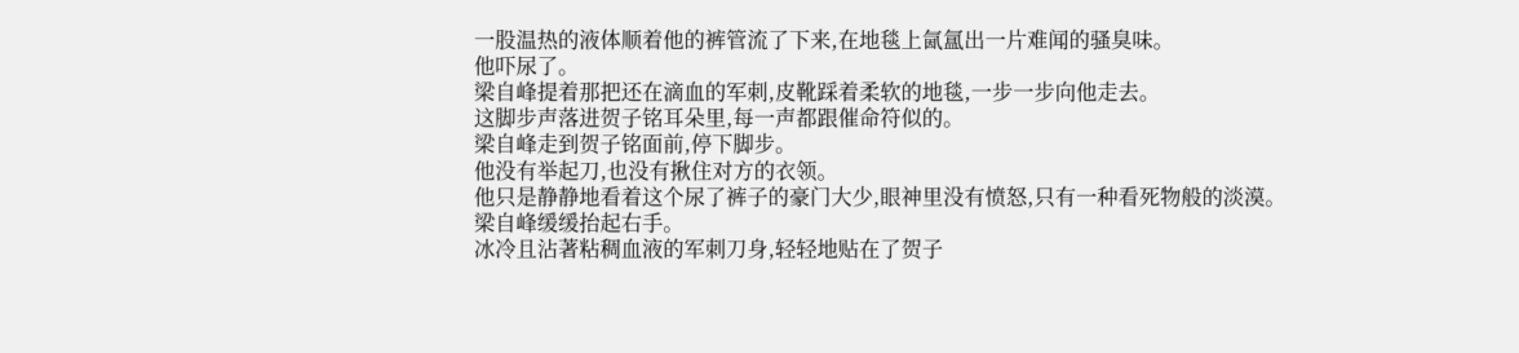一股温热的液体顺着他的裤管流了下来,在地毯上氤氲出一片难闻的骚臭味。
他吓尿了。
梁自峰提着那把还在滴血的军刺,皮靴踩着柔软的地毯,一步一步向他走去。
这脚步声落进贺子铭耳朵里,每一声都跟催命符似的。
梁自峰走到贺子铭面前,停下脚步。
他没有举起刀,也没有揪住对方的衣领。
他只是静静地看着这个尿了裤子的豪门大少,眼神里没有愤怒,只有一种看死物般的淡漠。
梁自峰缓缓抬起右手。
冰冷且沾著粘稠血液的军刺刀身,轻轻地贴在了贺子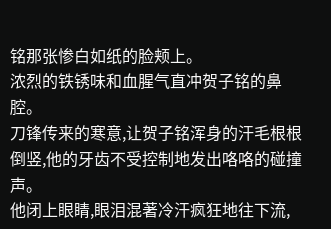铭那张惨白如纸的脸颊上。
浓烈的铁锈味和血腥气直冲贺子铭的鼻腔。
刀锋传来的寒意,让贺子铭浑身的汗毛根根倒竖,他的牙齿不受控制地发出咯咯的碰撞声。
他闭上眼睛,眼泪混著冷汗疯狂地往下流,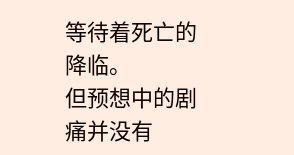等待着死亡的降临。
但预想中的剧痛并没有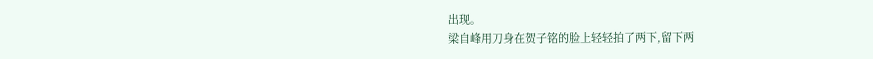出现。
梁自峰用刀身在贺子铭的脸上轻轻拍了两下,留下两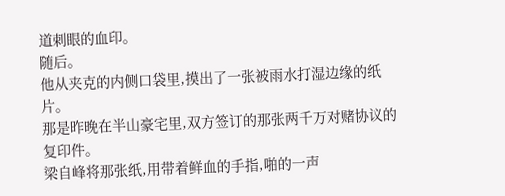道刺眼的血印。
随后。
他从夹克的内侧口袋里,摸出了一张被雨水打湿边缘的纸片。
那是昨晚在半山豪宅里,双方签订的那张两千万对赌协议的复印件。
梁自峰将那张纸,用带着鲜血的手指,啪的一声